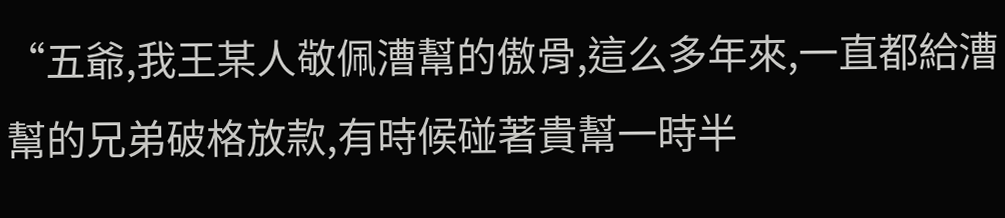“五爺,我王某人敬佩漕幫的傲骨,這么多年來,一直都給漕幫的兄弟破格放款,有時候碰著貴幫一時半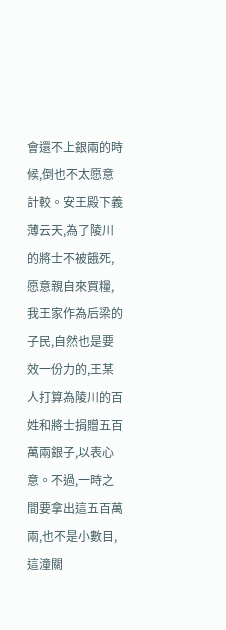會還不上銀兩的時候,倒也不太愿意計較。安王殿下義薄云天,為了陵川的將士不被餓死,愿意親自來買糧,我王家作為后梁的子民,自然也是要效一份力的,王某人打算為陵川的百姓和將士捐贈五百萬兩銀子,以表心意。不過,一時之間要拿出這五百萬兩,也不是小數目,這潼關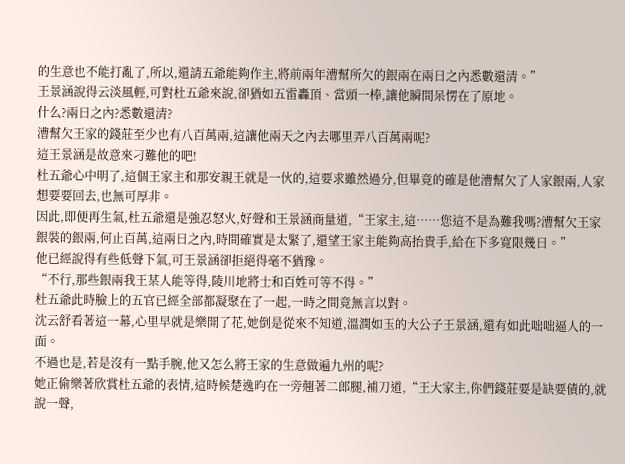的生意也不能打亂了,所以,還請五爺能夠作主,將前兩年漕幫所欠的銀兩在兩日之內悉數還清。”
王景涵說得云淡風輕,可對杜五爺來說,卻猶如五雷轟頂、當頭一棒,讓他瞬間呆愣在了原地。
什么?兩日之內?悉數還清?
漕幫欠王家的錢莊至少也有八百萬兩,這讓他兩天之內去哪里弄八百萬兩呢?
這王景涵是故意來刁難他的吧!
杜五爺心中明了,這個王家主和那安親王就是一伙的,這要求雖然過分,但畢竟的確是他漕幫欠了人家銀兩,人家想要要回去,也無可厚非。
因此,即便再生氣,杜五爺還是強忍怒火,好聲和王景涵商量道,“王家主,這……您這不是為難我嗎?漕幫欠王家銀裝的銀兩,何止百萬,這兩日之內,時間確實是太緊了,還望王家主能夠高抬貴手,給在下多寬限幾日。”
他已經說得有些低聲下氣,可王景涵卻拒絕得毫不猶豫。
“不行,那些銀兩我王某人能等得,陵川地將士和百姓可等不得。”
杜五爺此時臉上的五官已經全部都凝聚在了一起,一時之間竟無言以對。
沈云舒看著這一幕,心里早就是樂開了花,她倒是從來不知道,溫潤如玉的大公子王景涵,還有如此咄咄逼人的一面。
不過也是,若是沒有一點手腕,他又怎么將王家的生意做遍九州的呢?
她正偷樂著欣賞杜五爺的表情,這時候楚逸昀在一旁翹著二郎腿,補刀道,“王大家主,你們錢莊要是缺要債的,就說一聲,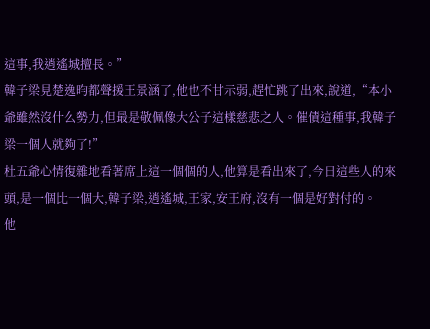這事,我逍遙城擅長。”
韓子梁見楚逸昀都聲援王景涵了,他也不甘示弱,趕忙跳了出來,說道,“本小爺雖然沒什么勢力,但最是敬佩像大公子這樣慈悲之人。催債這種事,我韓子梁一個人就夠了!”
杜五爺心情復雜地看著席上這一個個的人,他算是看出來了,今日這些人的來頭,是一個比一個大,韓子梁,逍遙城,王家,安王府,沒有一個是好對付的。
他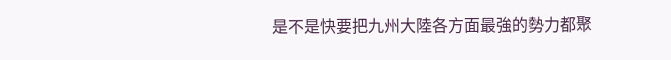是不是快要把九州大陸各方面最強的勢力都聚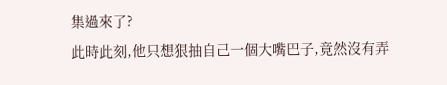集過來了?
此時此刻,他只想狠抽自己一個大嘴巴子,竟然沒有弄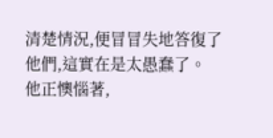清楚情況,便冒冒失地答復了他們,這實在是太愚蠢了。
他正懊惱著,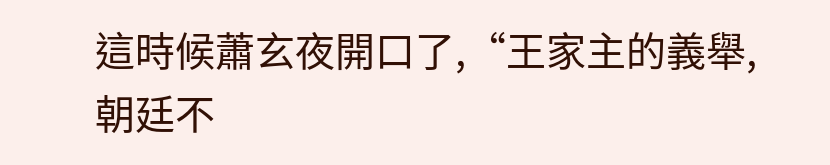這時候蕭玄夜開口了,“王家主的義舉,朝廷不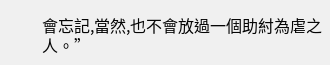會忘記,當然,也不會放過一個助紂為虐之人。”